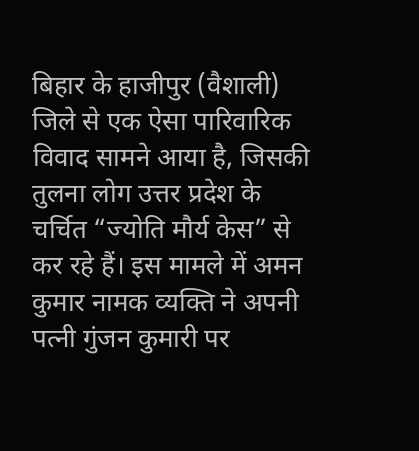बिहार के हाजीपुर (वैशाली) जिले से एक ऐसा पारिवारिक विवाद सामने आया है, जिसकी तुलना लोग उत्तर प्रदेश के चर्चित “ज्योति मौर्य केस” से कर रहे हैं। इस मामले में अमन कुमार नामक व्यक्ति ने अपनी पत्नी गुंजन कुमारी पर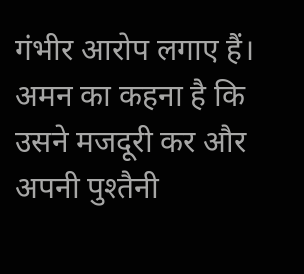गंभीर आरोप लगाए हैं। अमन का कहना है कि उसने मजदूरी कर और अपनी पुश्तैनी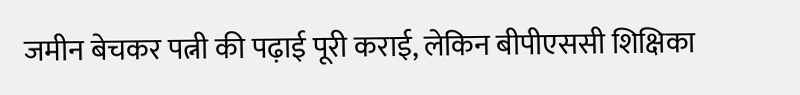जमीन बेचकर पत्नी की पढ़ाई पूरी कराई, लेकिन बीपीएससी शिक्षिका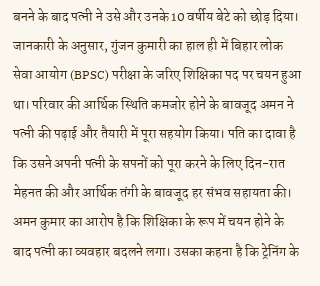बनने के बाद पत्नी ने उसे और उनके 10 वर्षीय बेटे को छोड़ दिया।
जानकारी के अनुसार, गुंजन कुमारी का हाल ही में बिहार लोक सेवा आयोग (BPSC) परीक्षा के जरिए शिक्षिका पद पर चयन हुआ था। परिवार की आर्थिक स्थिति कमजोर होने के बावजूद अमन ने पत्नी की पढ़ाई और तैयारी में पूरा सहयोग किया। पति का दावा है कि उसने अपनी पत्नी के सपनों को पूरा करने के लिए दिन-रात मेहनत की और आर्थिक तंगी के बावजूद हर संभव सहायता की।
अमन कुमार का आरोप है कि शिक्षिका के रूप में चयन होने के बाद पत्नी का व्यवहार बदलने लगा। उसका कहना है कि ट्रेनिंग के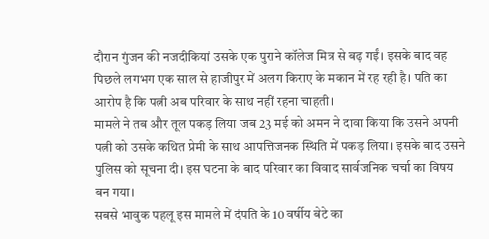दौरान गुंजन की नजदीकियां उसके एक पुराने कॉलेज मित्र से बढ़ गईं। इसके बाद वह पिछले लगभग एक साल से हाजीपुर में अलग किराए के मकान में रह रही है। पति का आरोप है कि पत्नी अब परिवार के साथ नहीं रहना चाहती।
मामले ने तब और तूल पकड़ लिया जब 23 मई को अमन ने दावा किया कि उसने अपनी पत्नी को उसके कथित प्रेमी के साथ आपत्तिजनक स्थिति में पकड़ लिया। इसके बाद उसने पुलिस को सूचना दी। इस घटना के बाद परिवार का विवाद सार्वजनिक चर्चा का विषय बन गया।
सबसे भावुक पहलू इस मामले में दंपति के 10 वर्षीय बेटे का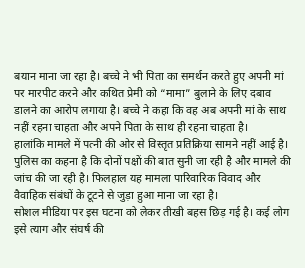बयान माना जा रहा है। बच्चे ने भी पिता का समर्थन करते हुए अपनी मां पर मारपीट करने और कथित प्रेमी को “मामा” बुलाने के लिए दबाव डालने का आरोप लगाया है। बच्चे ने कहा कि वह अब अपनी मां के साथ नहीं रहना चाहता और अपने पिता के साथ ही रहना चाहता है।
हालांकि मामले में पत्नी की ओर से विस्तृत प्रतिक्रिया सामने नहीं आई है। पुलिस का कहना है कि दोनों पक्षों की बात सुनी जा रही है और मामले की जांच की जा रही है। फिलहाल यह मामला पारिवारिक विवाद और वैवाहिक संबंधों के टूटने से जुड़ा हुआ माना जा रहा है।
सोशल मीडिया पर इस घटना को लेकर तीखी बहस छिड़ गई है। कई लोग इसे त्याग और संघर्ष की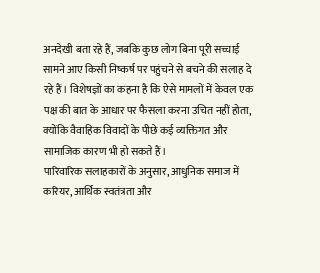अनदेखी बता रहे हैं, जबकि कुछ लोग बिना पूरी सच्चाई सामने आए किसी निष्कर्ष पर पहुंचने से बचने की सलाह दे रहे हैं। विशेषज्ञों का कहना है कि ऐसे मामलों में केवल एक पक्ष की बात के आधार पर फैसला करना उचित नहीं होता, क्योंकि वैवाहिक विवादों के पीछे कई व्यक्तिगत और सामाजिक कारण भी हो सकते हैं।
पारिवारिक सलाहकारों के अनुसार, आधुनिक समाज में करियर, आर्थिक स्वतंत्रता और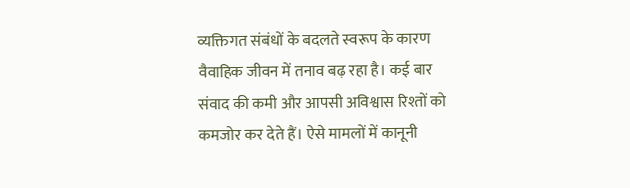व्यक्तिगत संबंधों के बदलते स्वरूप के कारण वैवाहिक जीवन में तनाव बढ़ रहा है। कई बार संवाद की कमी और आपसी अविश्वास रिश्तों को कमजोर कर देते हैं। ऐसे मामलों में कानूनी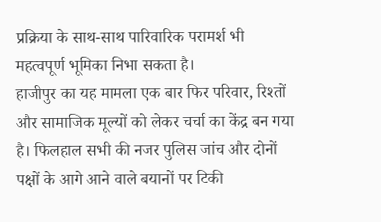प्रक्रिया के साथ-साथ पारिवारिक परामर्श भी महत्वपूर्ण भूमिका निभा सकता है।
हाजीपुर का यह मामला एक बार फिर परिवार, रिश्तों और सामाजिक मूल्यों को लेकर चर्चा का केंद्र बन गया है। फिलहाल सभी की नजर पुलिस जांच और दोनों पक्षों के आगे आने वाले बयानों पर टिकी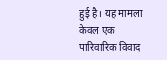हुई है। यह मामला केवल एक पारिवारिक विवाद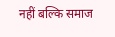नहीं बल्कि समाज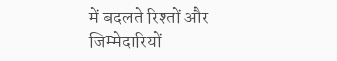में बदलते रिश्तों और जिम्मेदारियों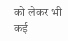को लेकर भी कई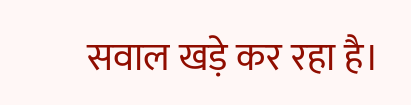सवाल खड़े कर रहा है।